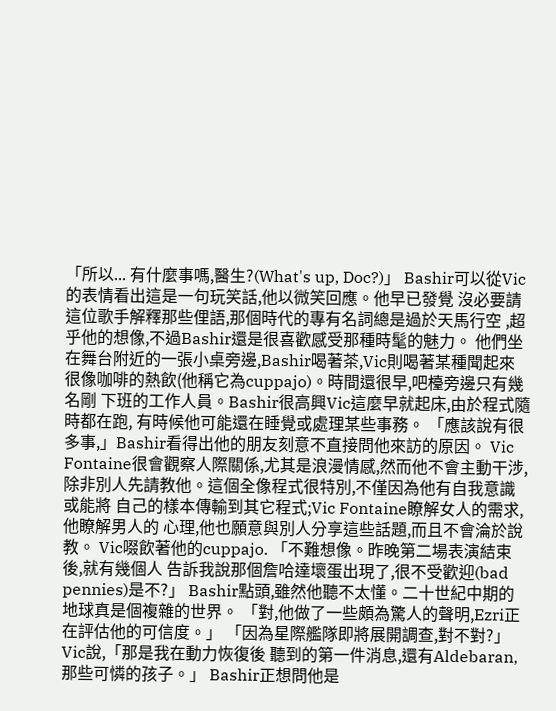「所以... 有什麼事嗎,醫生?(What's up, Doc?)」 Bashir可以從Vic的表情看出這是一句玩笑話,他以微笑回應。他早已發覺 沒必要請這位歌手解釋那些俚語,那個時代的專有名詞總是過於天馬行空 ,超乎他的想像,不過Bashir還是很喜歡感受那種時髦的魅力。 他們坐在舞台附近的一張小桌旁邊,Bashir喝著茶,Vic則喝著某種聞起來 很像咖啡的熱飲(他稱它為cuppajo)。時間還很早,吧檯旁邊只有幾名剛 下班的工作人員。Bashir很高興Vic這麼早就起床,由於程式隨時都在跑, 有時候他可能還在睡覺或處理某些事務。 「應該說有很多事,」Bashir看得出他的朋友刻意不直接問他來訪的原因。 Vic Fontaine很會觀察人際關係,尤其是浪漫情感,然而他不會主動干涉, 除非別人先請教他。這個全像程式很特別,不僅因為他有自我意識或能將 自己的樣本傳輸到其它程式;Vic Fontaine瞭解女人的需求,他瞭解男人的 心理,他也願意與別人分享這些話題,而且不會淪於說教。 Vic啜飲著他的cuppajo. 「不難想像。昨晚第二場表演結束後,就有幾個人 告訴我說那個詹哈達壞蛋出現了,很不受歡迎(bad pennies)是不?」 Bashir點頭,雖然他聽不太懂。二十世紀中期的地球真是個複雜的世界。 「對,他做了一些頗為驚人的聲明,Ezri正在評估他的可信度。」 「因為星際艦隊即將展開調查,對不對?」Vic說,「那是我在動力恢復後 聽到的第一件消息,還有Aldebaran,那些可憐的孩子。」 Bashir正想問他是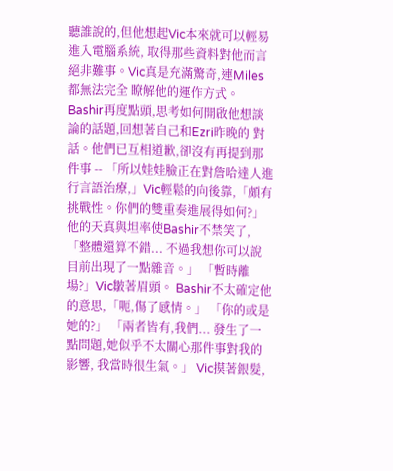聽誰說的,但他想起Vic本來就可以輕易進入電腦系統, 取得那些資料對他而言絕非難事。Vic真是充滿驚奇,連Miles都無法完全 瞭解他的運作方式。 Bashir再度點頭,思考如何開啟他想談論的話題,回想著自己和Ezri昨晚的 對話。他們已互相道歉,卻沒有再提到那件事 -- 「所以娃娃臉正在對詹哈達人進行言語治療,」Vic輕鬆的向後靠,「頗有 挑戰性。你們的雙重奏進展得如何?」 他的天真與坦率使Bashir不禁笑了,「整體還算不錯... 不過我想你可以說 目前出現了一點雜音。」 「暫時離場?」Vic皺著眉頭。 Bashir不太確定他的意思,「呃,傷了感情。」 「你的或是她的?」 「兩者皆有,我們... 發生了一點問題,她似乎不太關心那件事對我的影響, 我當時很生氣。」 Vic摸著銀髮,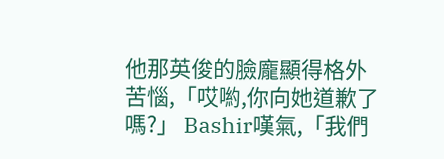他那英俊的臉龐顯得格外苦惱,「哎喲,你向她道歉了嗎?」 Bashir嘆氣,「我們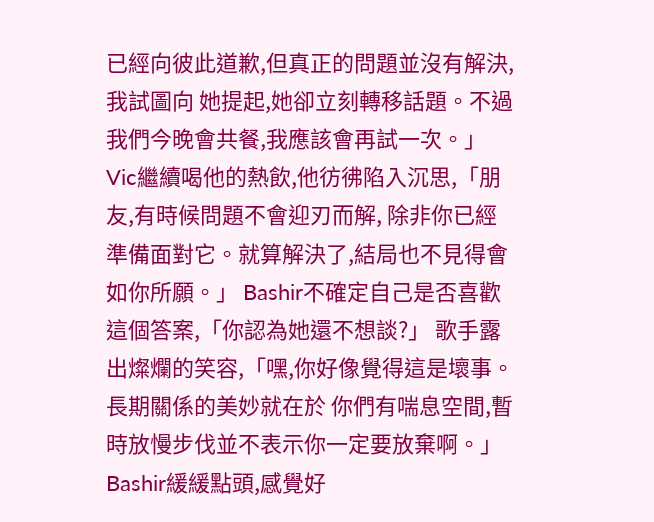已經向彼此道歉,但真正的問題並沒有解決,我試圖向 她提起,她卻立刻轉移話題。不過我們今晚會共餐,我應該會再試一次。」 Vic繼續喝他的熱飲,他彷彿陷入沉思,「朋友,有時候問題不會迎刃而解, 除非你已經準備面對它。就算解決了,結局也不見得會如你所願。」 Bashir不確定自己是否喜歡這個答案,「你認為她還不想談?」 歌手露出燦爛的笑容,「嘿,你好像覺得這是壞事。長期關係的美妙就在於 你們有喘息空間,暫時放慢步伐並不表示你一定要放棄啊。」 Bashir緩緩點頭,感覺好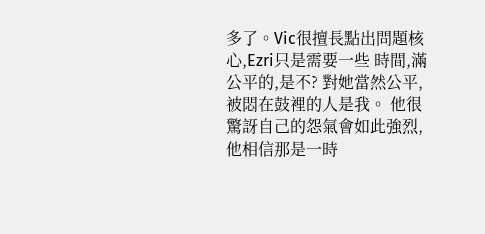多了。Vic很擅長點出問題核心,Ezri只是需要一些 時間,滿公平的,是不? 對她當然公平,被悶在鼓裡的人是我。 他很驚訝自己的怨氣會如此強烈,他相信那是一時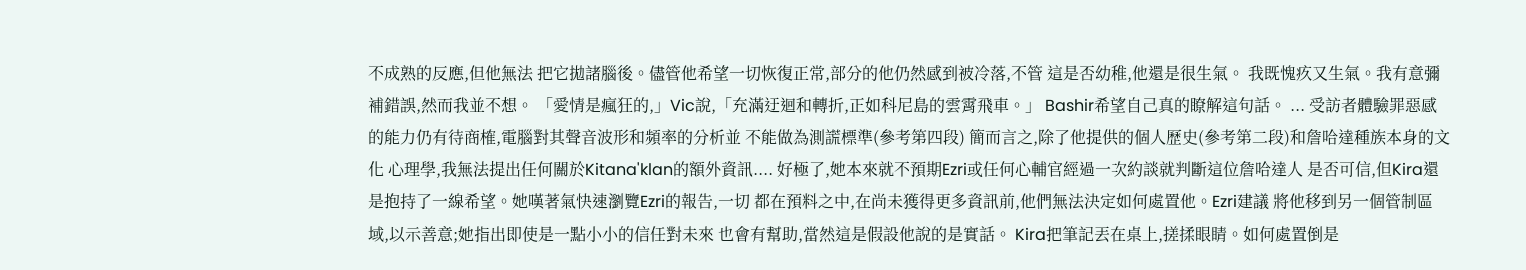不成熟的反應,但他無法 把它拋諸腦後。儘管他希望一切恢復正常,部分的他仍然感到被冷落,不管 這是否幼稚,他還是很生氣。 我既愧疚又生氣。我有意彌補錯誤,然而我並不想。 「愛情是瘋狂的,」Vic說,「充滿迂迴和轉折,正如科尼島的雲霄飛車。」 Bashir希望自己真的瞭解這句話。 ... 受訪者體驗罪惡感的能力仍有待商榷,電腦對其聲音波形和頻率的分析並 不能做為測謊標準(參考第四段) 簡而言之,除了他提供的個人歷史(參考第二段)和詹哈達種族本身的文化 心理學,我無法提出任何關於Kitana'klan的額外資訊.... 好極了,她本來就不預期Ezri或任何心輔官經過一次約談就判斷這位詹哈達人 是否可信,但Kira還是抱持了一線希望。她嘆著氣快速瀏覽Ezri的報告,一切 都在預料之中,在尚未獲得更多資訊前,他們無法決定如何處置他。Ezri建議 將他移到另一個管制區域,以示善意;她指出即使是一點小小的信任對未來 也會有幫助,當然這是假設他說的是實話。 Kira把筆記丟在桌上,搓揉眼睛。如何處置倒是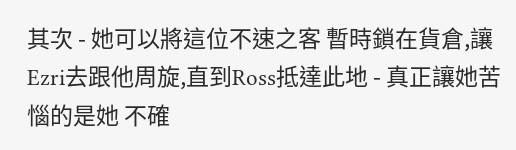其次 - 她可以將這位不速之客 暫時鎖在貨倉,讓Ezri去跟他周旋,直到Ross抵達此地 - 真正讓她苦惱的是她 不確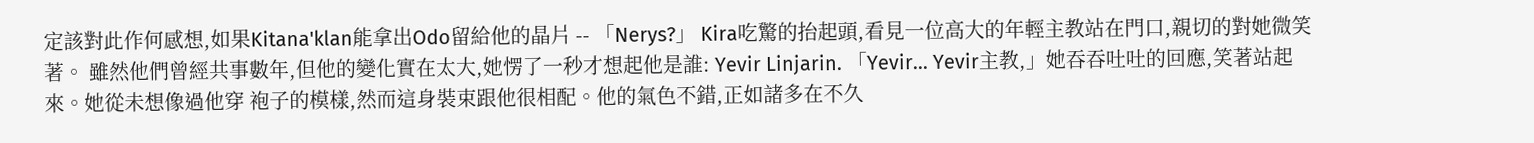定該對此作何感想,如果Kitana'klan能拿出Odo留給他的晶片 -- 「Nerys?」 Kira吃驚的抬起頭,看見一位高大的年輕主教站在門口,親切的對她微笑著。 雖然他們曾經共事數年,但他的變化實在太大,她愣了一秒才想起他是誰: Yevir Linjarin. 「Yevir... Yevir主教,」她吞吞吐吐的回應,笑著站起來。她從未想像過他穿 袍子的模樣,然而這身裝束跟他很相配。他的氣色不錯,正如諸多在不久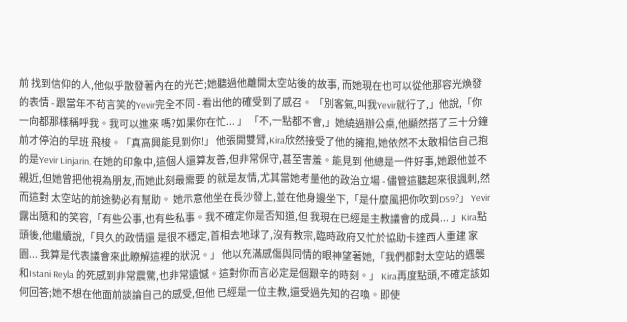前 找到信仰的人,他似乎散發著內在的光芒;她聽過他離開太空站後的故事, 而她現在也可以從他那容光煥發的表情 - 跟當年不茍言笑的Yevir完全不同 - 看出他的確受到了感召。 「別客氣,叫我Yevir就行了,」他說,「你一向都那樣稱呼我。我可以進來 嗎?如果你在忙... 」 「不,一點都不會,」她繞過辦公桌,他顯然搭了三十分鐘前才停泊的早班 飛梭。「真高興能見到你!」 他張開雙臂,Kira欣然接受了他的擁抱,她依然不太敢相信自己抱的是Yevir Linjarin. 在她的印象中,這個人還算友善,但非常保守,甚至害羞。能見到 他總是一件好事,她跟他並不親近,但她曾把他視為朋友,而她此刻最需要 的就是友情,尤其當她考量他的政治立場 - 儘管這聽起來很諷刺,然而這對 太空站的前途勢必有幫助。 她示意他坐在長沙發上,並在他身邊坐下,「是什麼風把你吹到DS9?」 Yevir露出隨和的笑容,「有些公事,也有些私事。我不確定你是否知道,但 我現在已經是主教議會的成員... 」Kira點頭後,他繼續說,「貝久的政情還 是很不穩定,首相去地球了,沒有教宗,臨時政府又忙於協助卡達西人重建 家園... 我算是代表議會來此瞭解這裡的狀況。」 他以充滿感傷與同情的眼神望著她,「我們都對太空站的遇襲和Istani Reyla 的死感到非常震驚,也非常遺憾。這對你而言必定是個艱辛的時刻。」 Kira再度點頭,不確定該如何回答;她不想在他面前談論自己的感受,但他 已經是一位主教,還受過先知的召喚。即使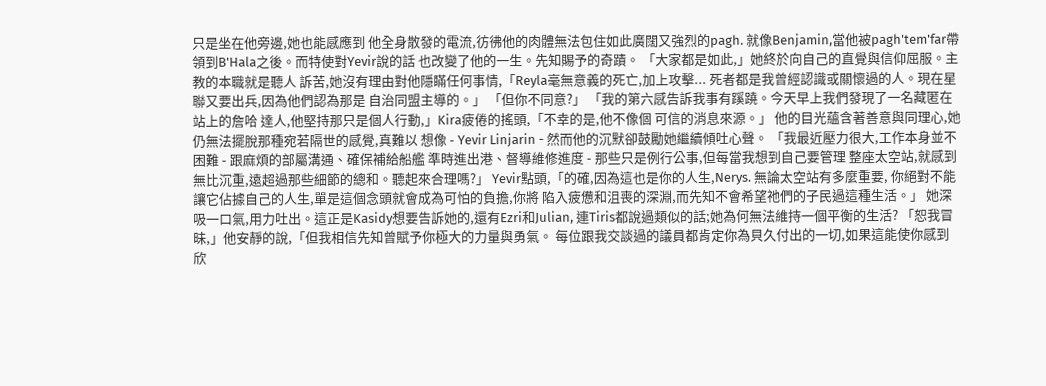只是坐在他旁邊,她也能感應到 他全身散發的電流,彷彿他的肉體無法包住如此廣闊又強烈的pagh. 就像Benjamin,當他被pagh'tem'far帶領到B'Hala之後。而特使對Yevir說的話 也改變了他的一生。先知賜予的奇蹟。 「大家都是如此,」她終於向自己的直覺與信仰屈服。主教的本職就是聽人 訴苦,她沒有理由對他隱瞞任何事情,「Reyla毫無意義的死亡,加上攻擊... 死者都是我曾經認識或關懷過的人。現在星聯又要出兵,因為他們認為那是 自治同盟主導的。」 「但你不同意?」 「我的第六感告訴我事有蹊蹺。今天早上我們發現了一名藏匿在站上的詹哈 達人,他堅持那只是個人行動,」Kira疲倦的搖頭,「不幸的是,他不像個 可信的消息來源。」 他的目光蘊含著善意與同理心,她仍無法擺脫那種宛若隔世的感覺,真難以 想像 - Yevir Linjarin - 然而他的沉默卻鼓勵她繼續傾吐心聲。 「我最近壓力很大,工作本身並不困難 - 跟麻煩的部屬溝通、確保補給船艦 準時進出港、督導維修進度 - 那些只是例行公事,但每當我想到自己要管理 整座太空站,就感到無比沉重,遠超過那些細節的總和。聽起來合理嗎?」 Yevir點頭,「的確,因為這也是你的人生,Nerys. 無論太空站有多麼重要, 你絕對不能讓它佔據自己的人生,單是這個念頭就會成為可怕的負擔,你將 陷入疲憊和沮喪的深淵,而先知不會希望祂們的子民過這種生活。」 她深吸一口氣,用力吐出。這正是Kasidy想要告訴她的,還有Ezri和Julian, 連Tiris都說過類似的話;她為何無法維持一個平衡的生活? 「恕我冒昧,」他安靜的說,「但我相信先知曾賦予你極大的力量與勇氣。 每位跟我交談過的議員都肯定你為貝久付出的一切,如果這能使你感到欣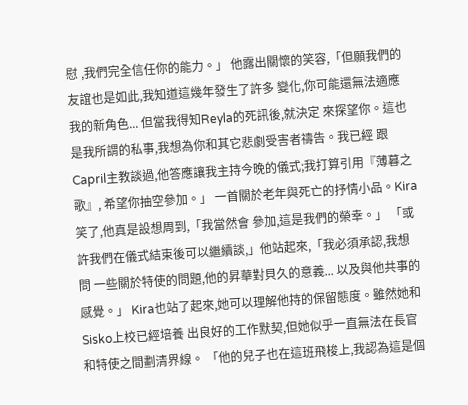慰 ,我們完全信任你的能力。」 他露出關懷的笑容,「但願我們的友誼也是如此,我知道這幾年發生了許多 變化,你可能還無法適應我的新角色... 但當我得知Reyla的死訊後,就決定 來探望你。這也是我所謂的私事,我想為你和其它悲劇受害者禱告。我已經 跟Capril主教談過,他答應讓我主持今晚的儀式;我打算引用『薄暮之歌』, 希望你抽空參加。」 一首關於老年與死亡的抒情小品。Kira笑了,他真是設想周到,「我當然會 參加,這是我們的榮幸。」 「或許我們在儀式結束後可以繼續談,」他站起來,「我必須承認,我想問 一些關於特使的問題,他的昇華對貝久的意義... 以及與他共事的感覺。」 Kira也站了起來,她可以理解他持的保留態度。雖然她和Sisko上校已經培養 出良好的工作默契,但她似乎一直無法在長官和特使之間劃清界線。 「他的兒子也在這班飛梭上,我認為這是個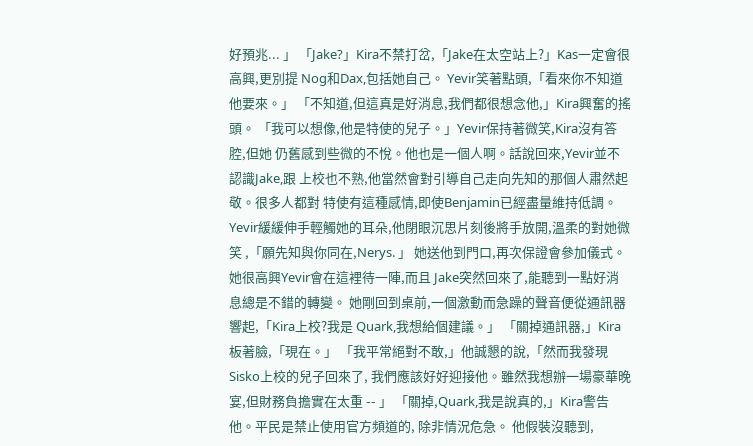好預兆... 」 「Jake?」Kira不禁打岔,「Jake在太空站上?」Kas一定會很高興,更別提 Nog和Dax,包括她自己。 Yevir笑著點頭,「看來你不知道他要來。」 「不知道,但這真是好消息,我們都很想念他,」Kira興奮的搖頭。 「我可以想像,他是特使的兒子。」Yevir保持著微笑,Kira沒有答腔,但她 仍舊感到些微的不悅。他也是一個人啊。話說回來,Yevir並不認識Jake,跟 上校也不熟,他當然會對引導自己走向先知的那個人肅然起敬。很多人都對 特使有這種感情,即使Benjamin已經盡量維持低調。 Yevir緩緩伸手輕觸她的耳朵,他閉眼沉思片刻後將手放開,溫柔的對她微笑 ,「願先知與你同在,Nerys. 」 她送他到門口,再次保證會參加儀式。她很高興Yevir會在這裡待一陣,而且 Jake突然回來了,能聽到一點好消息總是不錯的轉變。 她剛回到桌前,一個激動而急躁的聲音便從通訊器響起,「Kira上校?我是 Quark,我想給個建議。」 「關掉通訊器,」Kira板著臉,「現在。」 「我平常絕對不敢,」他誠懇的說,「然而我發現Sisko上校的兒子回來了, 我們應該好好迎接他。雖然我想辦一場豪華晚宴,但財務負擔實在太重 -- 」 「關掉,Quark,我是說真的,」Kira警告他。平民是禁止使用官方頻道的, 除非情況危急。 他假裝沒聽到,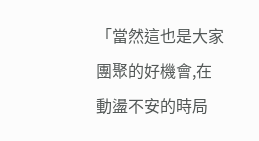「當然這也是大家團聚的好機會,在動盪不安的時局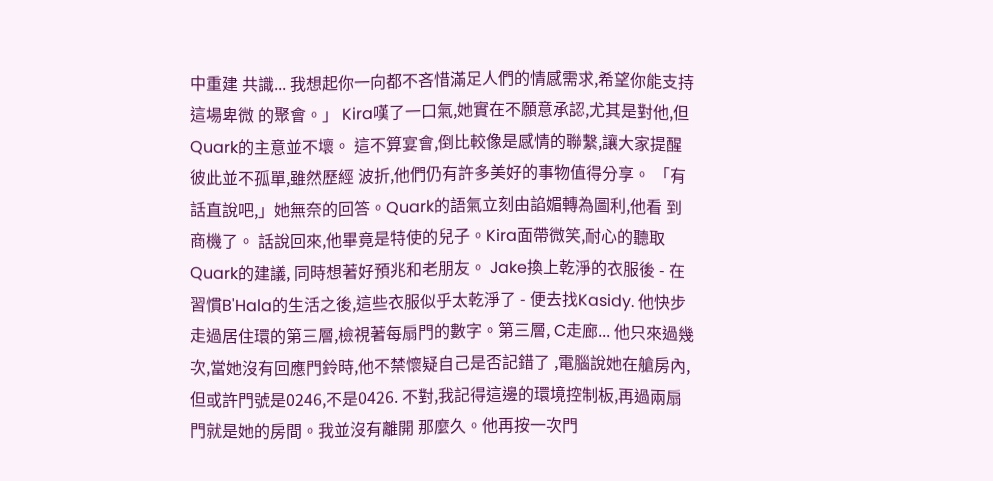中重建 共識... 我想起你一向都不吝惜滿足人們的情感需求,希望你能支持這場卑微 的聚會。」 Kira嘆了一口氣,她實在不願意承認,尤其是對他,但Quark的主意並不壞。 這不算宴會,倒比較像是感情的聯繫,讓大家提醒彼此並不孤單,雖然歷經 波折,他們仍有許多美好的事物值得分享。 「有話直說吧,」她無奈的回答。Quark的語氣立刻由諂媚轉為圖利,他看 到商機了。 話說回來,他畢竟是特使的兒子。Kira面帶微笑,耐心的聽取Quark的建議, 同時想著好預兆和老朋友。 Jake換上乾淨的衣服後 - 在習慣B'Hala的生活之後,這些衣服似乎太乾淨了 - 便去找Kasidy. 他快步走過居住環的第三層,檢視著每扇門的數字。第三層, C走廊... 他只來過幾次,當她沒有回應門鈴時,他不禁懷疑自己是否記錯了 ,電腦說她在艙房內,但或許門號是0246,不是0426. 不對,我記得這邊的環境控制板,再過兩扇門就是她的房間。我並沒有離開 那麼久。他再按一次門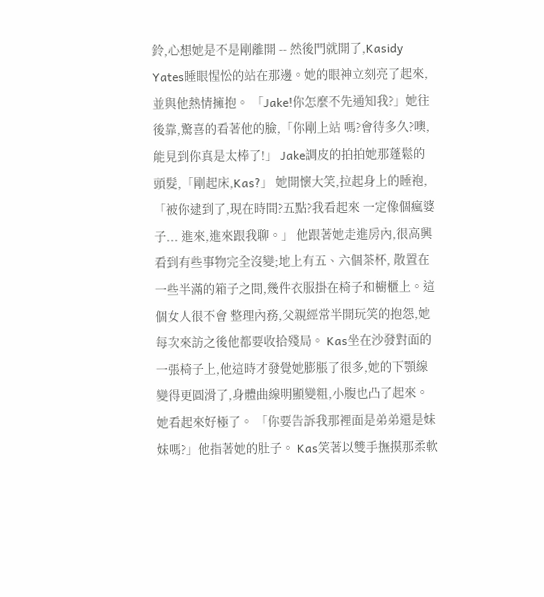鈴,心想她是不是剛離開 -- 然後門就開了,Kasidy Yates睡眼惺忪的站在那邊。她的眼神立刻亮了起來,並與他熱情擁抱。 「Jake!你怎麼不先通知我?」她往後靠,驚喜的看著他的臉,「你剛上站 嗎?會待多久?噢,能見到你真是太棒了!」 Jake調皮的拍拍她那蓬鬆的頭髮,「剛起床,Kas?」 她開懷大笑,拉起身上的睡袍,「被你逮到了,現在時間?五點?我看起來 一定像個瘋婆子... 進來,進來跟我聊。」 他跟著她走進房內,很高興看到有些事物完全沒變;地上有五、六個茶杯, 散置在一些半滿的箱子之間,幾件衣服掛在椅子和櫥櫃上。這個女人很不會 整理內務,父親經常半開玩笑的抱怨,她每次來訪之後他都要收拾殘局。 Kas坐在沙發對面的一張椅子上,他這時才發覺她膨脹了很多,她的下顎線 變得更圓滑了,身體曲線明顯變粗,小腹也凸了起來。她看起來好極了。 「你要告訴我那裡面是弟弟還是妹妹嗎?」他指著她的肚子。 Kas笑著以雙手撫摸那柔軟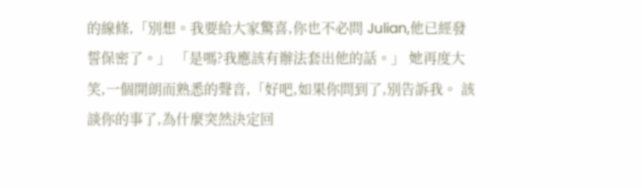的線條,「別想。我要給大家驚喜,你也不必問 Julian,他已經發誓保密了。」 「是嗎?我應該有辦法套出他的話。」 她再度大笑,一個開朗而熟悉的聲音,「好吧,如果你問到了,別告訴我。 該談你的事了,為什麼突然決定回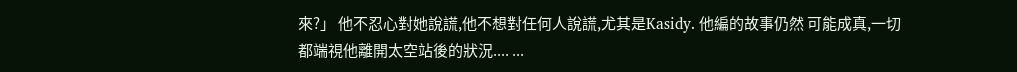來?」 他不忍心對她說謊,他不想對任何人說謊,尤其是Kasidy. 他編的故事仍然 可能成真,一切都端視他離開太空站後的狀況.... ...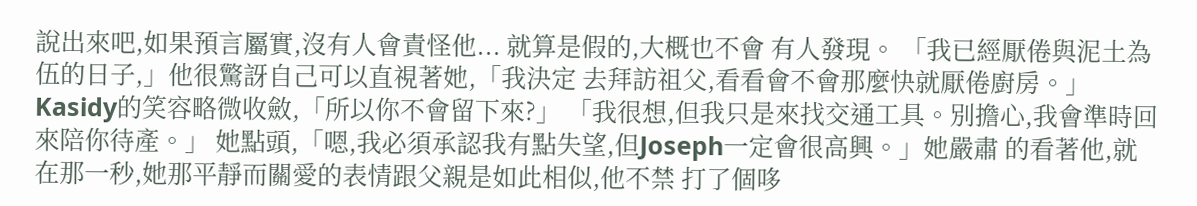說出來吧,如果預言屬實,沒有人會責怪他... 就算是假的,大概也不會 有人發現。 「我已經厭倦與泥土為伍的日子,」他很驚訝自己可以直視著她,「我決定 去拜訪祖父,看看會不會那麼快就厭倦廚房。」 Kasidy的笑容略微收斂,「所以你不會留下來?」 「我很想,但我只是來找交通工具。別擔心,我會準時回來陪你待產。」 她點頭,「嗯,我必須承認我有點失望,但Joseph一定會很高興。」她嚴肅 的看著他,就在那一秒,她那平靜而關愛的表情跟父親是如此相似,他不禁 打了個哆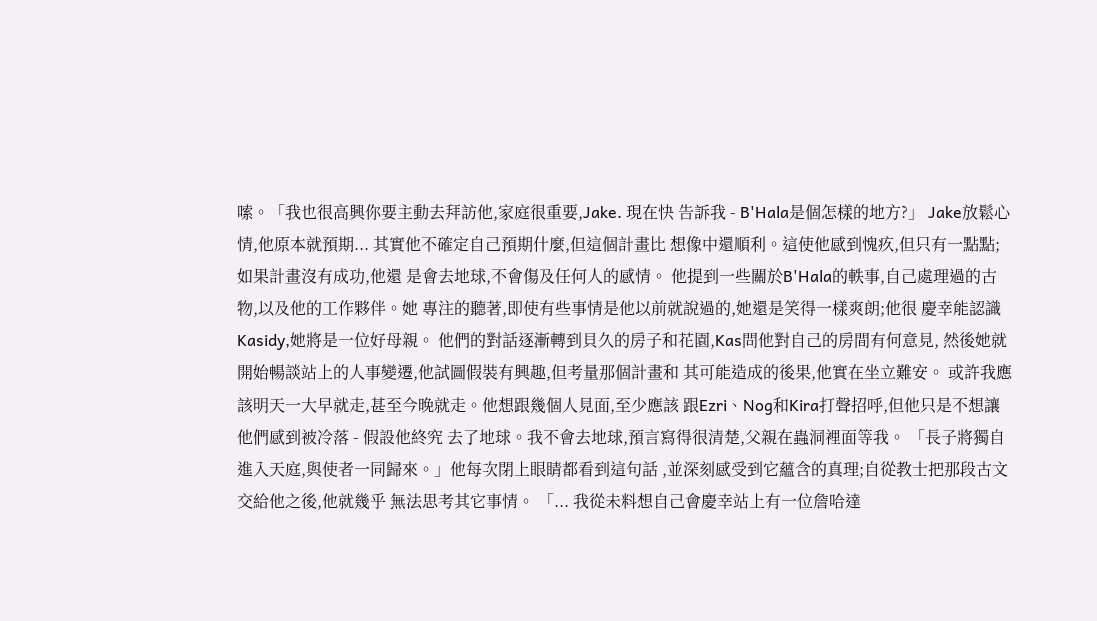嗦。「我也很高興你要主動去拜訪他,家庭很重要,Jake. 現在快 告訴我 - B'Hala是個怎樣的地方?」 Jake放鬆心情,他原本就預期... 其實他不確定自己預期什麼,但這個計畫比 想像中還順利。這使他感到愧疚,但只有一點點;如果計畫沒有成功,他還 是會去地球,不會傷及任何人的感情。 他提到一些關於B'Hala的軼事,自己處理過的古物,以及他的工作夥伴。她 專注的聽著,即使有些事情是他以前就說過的,她還是笑得一樣爽朗;他很 慶幸能認識Kasidy,她將是一位好母親。 他們的對話逐漸轉到貝久的房子和花園,Kas問他對自己的房間有何意見, 然後她就開始暢談站上的人事變遷,他試圖假裝有興趣,但考量那個計畫和 其可能造成的後果,他實在坐立難安。 或許我應該明天一大早就走,甚至今晚就走。他想跟幾個人見面,至少應該 跟Ezri、Nog和Kira打聲招呼,但他只是不想讓他們感到被冷落 - 假設他終究 去了地球。我不會去地球,預言寫得很清楚,父親在蟲洞裡面等我。 「長子將獨自進入天庭,與使者一同歸來。」他每次閉上眼睛都看到這句話 ,並深刻感受到它蘊含的真理;自從教士把那段古文交給他之後,他就幾乎 無法思考其它事情。 「... 我從未料想自己會慶幸站上有一位詹哈達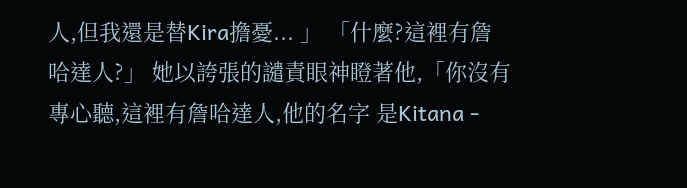人,但我還是替Kira擔憂... 」 「什麼?這裡有詹哈達人?」 她以誇張的譴責眼神瞪著他,「你沒有專心聽,這裡有詹哈達人,他的名字 是Kitana -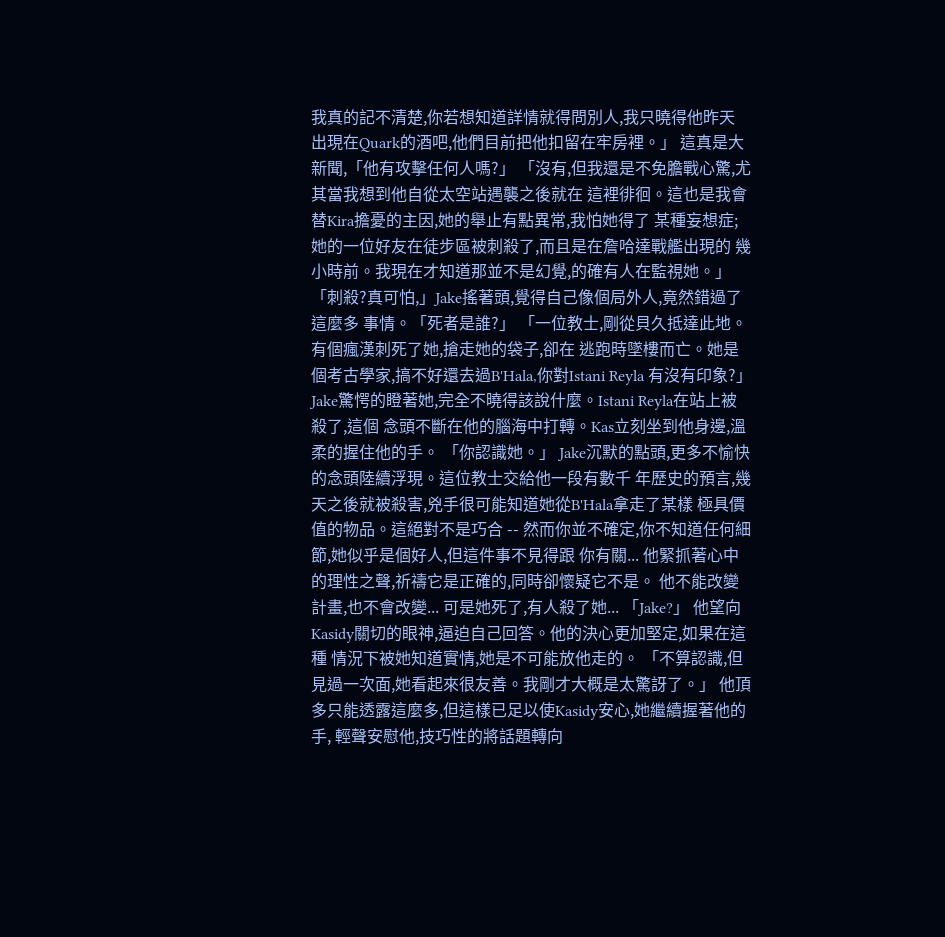我真的記不清楚,你若想知道詳情就得問別人,我只曉得他昨天 出現在Quark的酒吧,他們目前把他扣留在牢房裡。」 這真是大新聞,「他有攻擊任何人嗎?」 「沒有,但我還是不免膽戰心驚,尤其當我想到他自從太空站遇襲之後就在 這裡徘徊。這也是我會替Kira擔憂的主因,她的舉止有點異常,我怕她得了 某種妄想症;她的一位好友在徒步區被刺殺了,而且是在詹哈達戰艦出現的 幾小時前。我現在才知道那並不是幻覺,的確有人在監視她。」 「刺殺?真可怕,」Jake搖著頭,覺得自己像個局外人,竟然錯過了這麼多 事情。「死者是誰?」 「一位教士,剛從貝久抵達此地。有個瘋漢刺死了她,搶走她的袋子,卻在 逃跑時墜樓而亡。她是個考古學家,搞不好還去過B'Hala,你對Istani Reyla 有沒有印象?」 Jake驚愕的瞪著她,完全不曉得該說什麼。Istani Reyla在站上被殺了,這個 念頭不斷在他的腦海中打轉。Kas立刻坐到他身邊,溫柔的握住他的手。 「你認識她。」 Jake沉默的點頭,更多不愉快的念頭陸續浮現。這位教士交給他一段有數千 年歷史的預言,幾天之後就被殺害,兇手很可能知道她從B'Hala拿走了某樣 極具價值的物品。這絕對不是巧合 -- 然而你並不確定,你不知道任何細節,她似乎是個好人,但這件事不見得跟 你有關... 他緊抓著心中的理性之聲,祈禱它是正確的,同時卻懷疑它不是。 他不能改變計畫,也不會改變... 可是她死了,有人殺了她... 「Jake?」 他望向Kasidy關切的眼神,逼迫自己回答。他的決心更加堅定,如果在這種 情況下被她知道實情,她是不可能放他走的。 「不算認識,但見過一次面,她看起來很友善。我剛才大概是太驚訝了。」 他頂多只能透露這麼多,但這樣已足以使Kasidy安心,她繼續握著他的手, 輕聲安慰他,技巧性的將話題轉向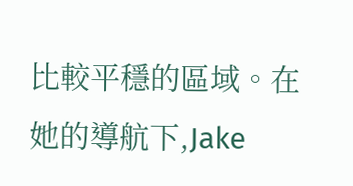比較平穩的區域。在她的導航下,Jake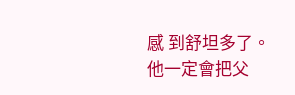感 到舒坦多了。他一定會把父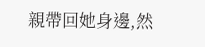親帶回她身邊,然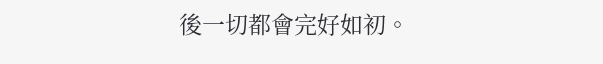後一切都會完好如初。